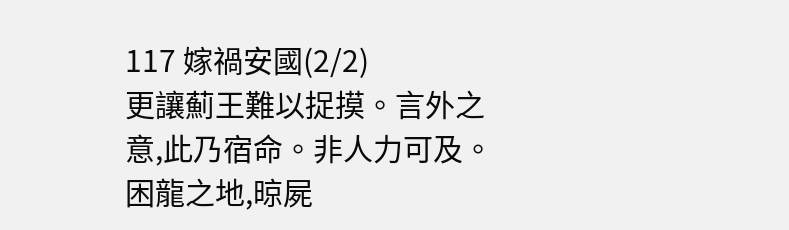117 嫁禍安國(2/2)
更讓薊王難以捉摸。言外之意,此乃宿命。非人力可及。困龍之地,晾屍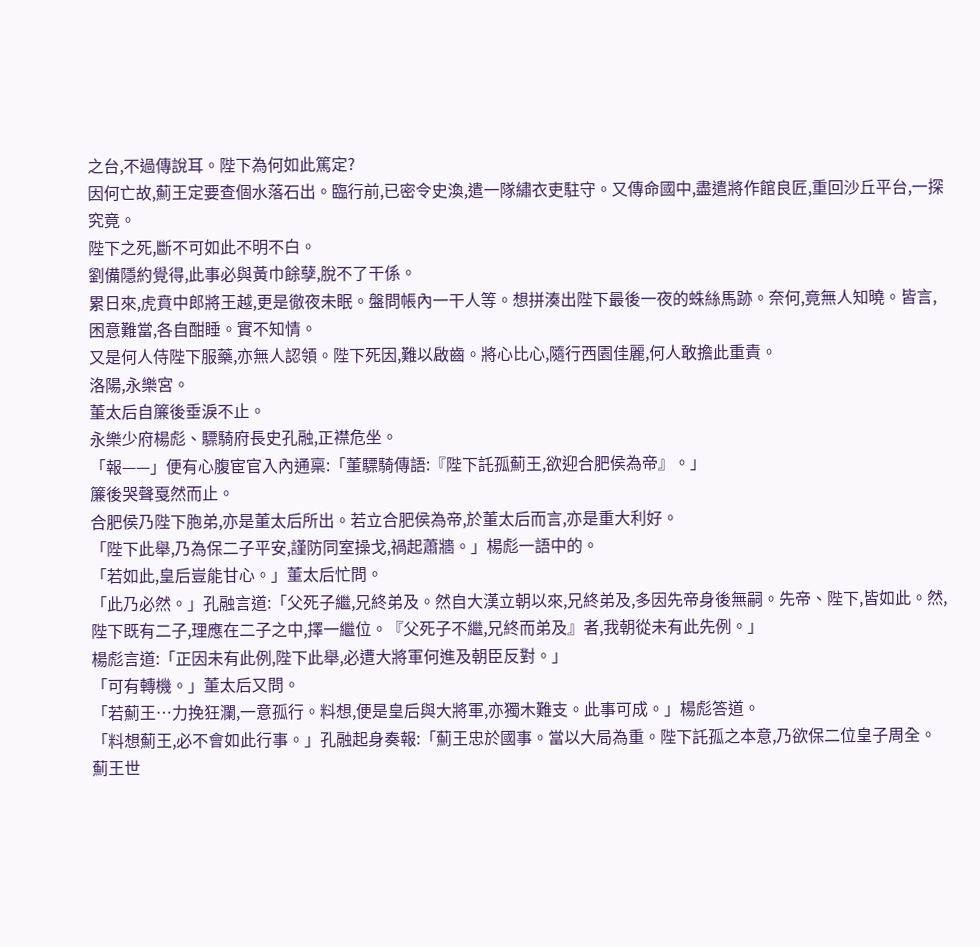之台,不過傳說耳。陛下為何如此篤定?
因何亡故,薊王定要查個水落石出。臨行前,已密令史渙,遣一隊繡衣吏駐守。又傳命國中,盡遣將作館良匠,重回沙丘平台,一探究竟。
陛下之死,斷不可如此不明不白。
劉備隱約覺得,此事必與黃巾餘孽,脫不了干係。
累日來,虎賁中郎將王越,更是徹夜未眠。盤問帳內一干人等。想拼湊出陛下最後一夜的蛛絲馬跡。奈何,竟無人知曉。皆言,困意難當,各自酣睡。實不知情。
又是何人侍陛下服藥,亦無人認領。陛下死因,難以啟齒。將心比心,隨行西園佳麗,何人敢擔此重責。
洛陽,永樂宮。
董太后自簾後垂淚不止。
永樂少府楊彪、驃騎府長史孔融,正襟危坐。
「報——」便有心腹宦官入內通稟:「董驃騎傳語:『陛下託孤薊王,欲迎合肥侯為帝』。」
簾後哭聲戛然而止。
合肥侯乃陛下胞弟,亦是董太后所出。若立合肥侯為帝,於董太后而言,亦是重大利好。
「陛下此舉,乃為保二子平安,謹防同室操戈,禍起蕭牆。」楊彪一語中的。
「若如此,皇后豈能甘心。」董太后忙問。
「此乃必然。」孔融言道:「父死子繼,兄終弟及。然自大漢立朝以來,兄終弟及,多因先帝身後無嗣。先帝、陛下,皆如此。然,陛下既有二子,理應在二子之中,擇一繼位。『父死子不繼,兄終而弟及』者,我朝從未有此先例。」
楊彪言道:「正因未有此例,陛下此舉,必遭大將軍何進及朝臣反對。」
「可有轉機。」董太后又問。
「若薊王…力挽狂瀾,一意孤行。料想,便是皇后與大將軍,亦獨木難支。此事可成。」楊彪答道。
「料想薊王,必不會如此行事。」孔融起身奏報:「薊王忠於國事。當以大局為重。陛下託孤之本意,乃欲保二位皇子周全。薊王世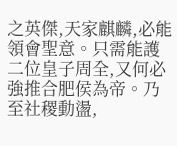之英傑,天家麒麟,必能領會聖意。只需能護二位皇子周全,又何必強推合肥侯為帝。乃至社稷動盪,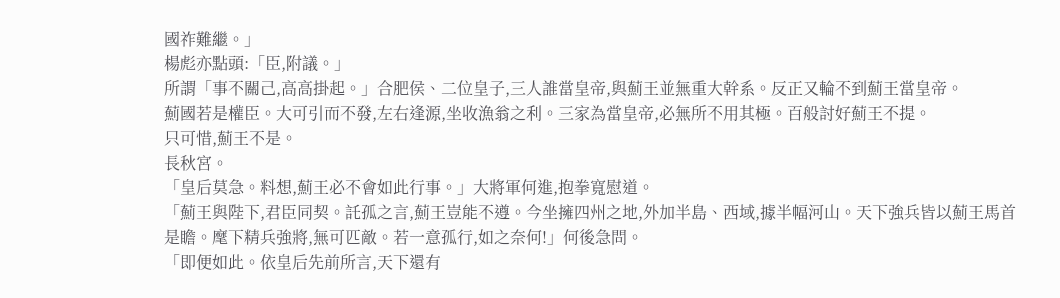國祚難繼。」
楊彪亦點頭:「臣,附議。」
所謂「事不關己,高高掛起。」合肥侯、二位皇子,三人誰當皇帝,與薊王並無重大幹系。反正又輪不到薊王當皇帝。
薊國若是權臣。大可引而不發,左右逢源,坐收漁翁之利。三家為當皇帝,必無所不用其極。百般討好薊王不提。
只可惜,薊王不是。
長秋宮。
「皇后莫急。料想,薊王必不會如此行事。」大將軍何進,抱拳寬慰道。
「薊王與陛下,君臣同契。託孤之言,薊王豈能不遵。今坐擁四州之地,外加半島、西域,據半幅河山。天下強兵皆以薊王馬首是瞻。麾下精兵強將,無可匹敵。若一意孤行,如之奈何!」何後急問。
「即便如此。依皇后先前所言,天下還有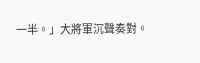一半。」大將軍沉聲奏對。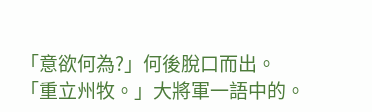「意欲何為?」何後脫口而出。
「重立州牧。」大將軍一語中的。